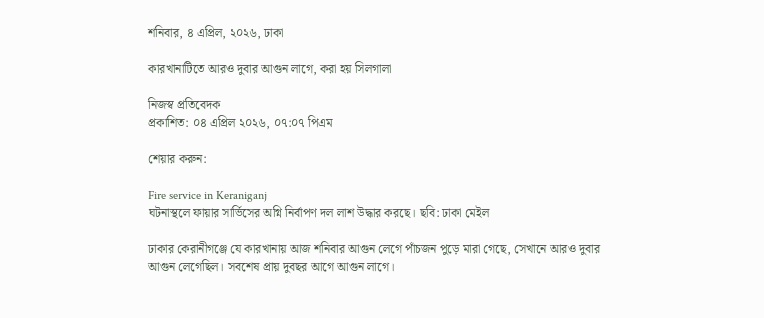শনিবার, ৪ এপ্রিল, ২০২৬, ঢাকা

কারখানাটিতে আরও দুবার আগুন লাগে, করা হয় সিলগালা

নিজস্ব প্রতিবেদক
প্রকাশিত: ০৪ এপ্রিল ২০২৬, ০৭:০৭ পিএম

শেয়ার করুন:

Fire service in Keraniganj
ঘটনাস্থলে ফায়ার সার্ভিসের অগ্নি নির্বাপণ দল লাশ উদ্ধার করছে। ছবি: ঢাকা মেইল

ঢাকার কেরানীগঞ্জে যে কারখানায় আজ শনিবার আগুন লেগে পাঁচজন পুড়ে মারা গেছে, সেখানে আরও দুবার আগুন লেগেছিল। সবশেষ প্রায় দুবছর আগে আগুন লাগে।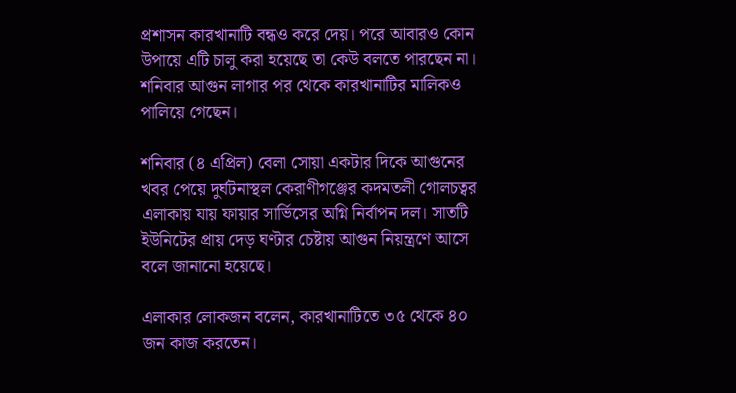প্রশাসন কারখানাটি বন্ধও করে দেয়। পরে আবারও কোন উপায়ে এটি চালু করা হয়েছে তা কেউ বলতে পারছেন না। শনিবার আগুন লাগার পর থেকে কারখানাটির মালিকও পালিয়ে গেছেন।

শনিবার (৪ এপ্রিল) বেলা সোয়া একটার দিকে আগুনের খবর পেয়ে দুর্ঘটনাস্থল কেরাণীগঞ্জের কদমতলী গোলচত্বর এলাকায় যায় ফায়ার সার্ভিসের অগ্নি নির্বাপন দল। সাতটি ইউনিটের প্রায় দেড় ঘণ্টার চেষ্টায় আগুন নিয়ন্ত্রণে আসে বলে জানানো হয়েছে।

এলাকার লোকজন বলেন, কারখানাটিতে ৩৫ থেকে ৪০ জন কাজ করতেন।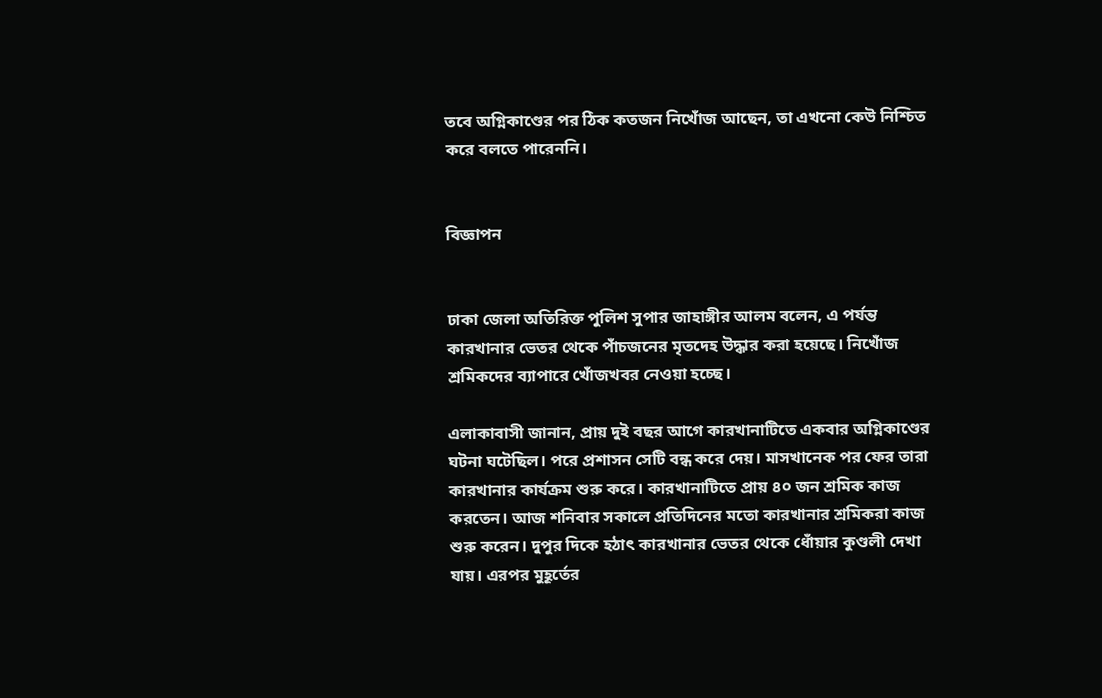তবে অগ্নিকাণ্ডের পর ঠিক কতজন নিখোঁজ আছেন, তা এখনো কেউ নিশ্চিত করে বলতে পারেননি।


বিজ্ঞাপন


ঢাকা জেলা অতিরিক্ত পুলিশ সুপার জাহাঙ্গীর আলম বলেন, এ পর্যন্ত কারখানার ভেতর থেকে পাঁচজনের মৃতদেহ উদ্ধার করা হয়েছে। নিখোঁজ শ্রমিকদের ব্যাপারে খোঁজখবর নেওয়া হচ্ছে।

এলাকাবাসী জানান, প্রায় দুই বছর আগে কারখানাটিতে একবার অগ্নিকাণ্ডের ঘটনা ঘটেছিল। পরে প্রশাসন সেটি বন্ধ করে দেয়। মাসখানেক পর ফের তারা কারখানার কার্যক্রম শুরু করে। কারখানাটিতে প্রায় ৪০ জন শ্রমিক কাজ করতেন। আজ শনিবার সকালে প্রতিদিনের মতো কারখানার শ্রমিকরা কাজ শুরু করেন। দুপুর দিকে হঠাৎ কারখানার ভেতর থেকে ধোঁয়ার কুণ্ডলী দেখা যায়। এরপর মুহূর্তের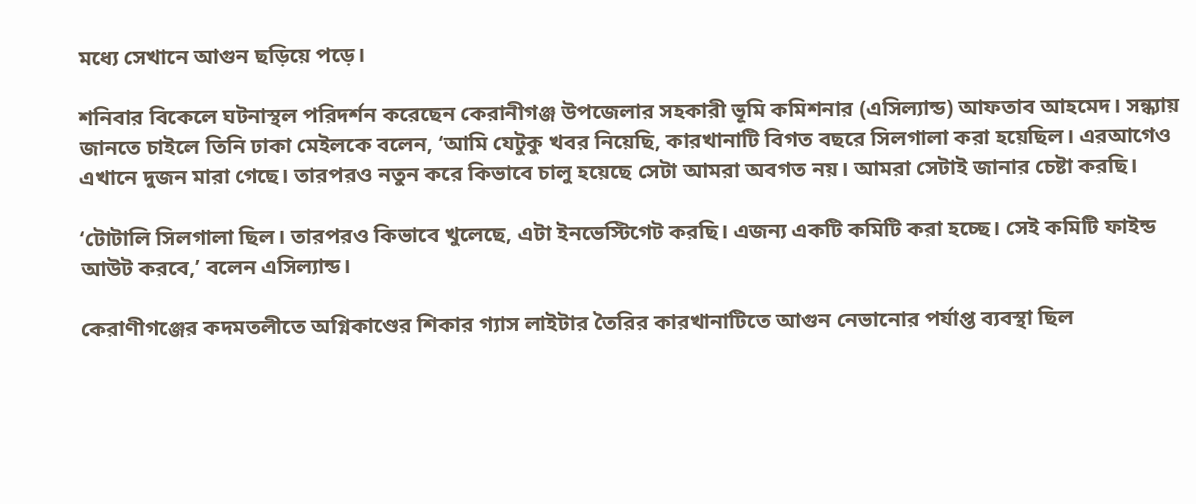মধ্যে সেখানে আগুন ছড়িয়ে পড়ে।

শনিবার বিকেলে ঘটনাস্থল পরিদর্শন করেছেন কেরানীগঞ্জ উপজেলার সহকারী ভূমি কমিশনার (এসিল্যান্ড) আফতাব আহমেদ। সন্ধ্যায় জানতে চাইলে তিনি ঢাকা মেইলকে বলেন, ‘আমি যেটুকু খবর নিয়েছি, কারখানাটি বিগত বছরে সিলগালা করা হয়েছিল। এরআগেও এখানে দুজন মারা গেছে। তারপরও নতুন করে কিভাবে চালু হয়েছে সেটা আমরা অবগত নয়। আমরা সেটাই জানার চেষ্টা করছি।

‘টোটালি সিলগালা ছিল। তারপরও কিভাবে খুলেছে, এটা ইনভেস্টিগেট করছি। এজন্য একটি কমিটি করা হচ্ছে। সেই কমিটি ফাইন্ড আউট করবে,’ বলেন এসিল্যান্ড।

কেরাণীগঞ্জের কদমতলীতে অগ্নিকাণ্ডের শিকার গ্যাস লাইটার তৈরির কারখানাটিতে আগুন নেভানোর পর্যাপ্ত ব্যবস্থা ছিল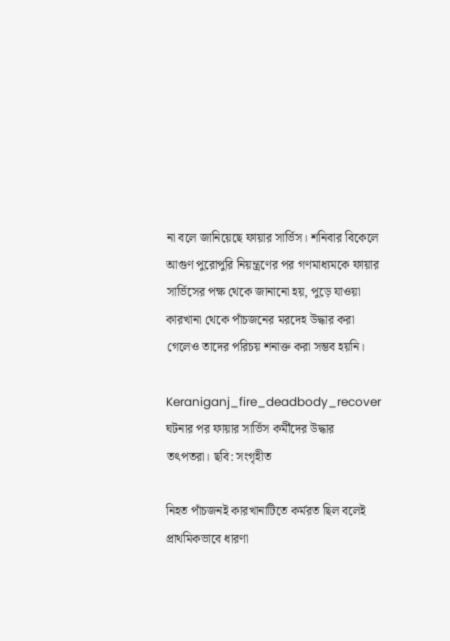না বলে জানিয়েছে ফায়ার সার্ভিস। শনিবার বিকেলে আগুণ পুরোপুরি নিয়ন্ত্রণের পর গণমাধ্যমকে ফায়ার সার্ভিসের পক্ষ থেকে জানানো হয়, পুড়ে যাওয়া কারখানা থেকে পাঁচজনের মরদেহ উদ্ধার করা গেলেও তাদের পরিচয় শনাক্ত করা সম্ভব হয়নি।

Keraniganj_fire_deadbody_recover
ঘটনার পর ফায়ার সার্ভিস কর্মীদের উদ্ধার তৎপতরা। ছবি: সংগৃহীত

নিহত পাঁচজনই কারখানাটিতে কর্মরত ছিল বলেই প্রাথমিকভাবে ধারণা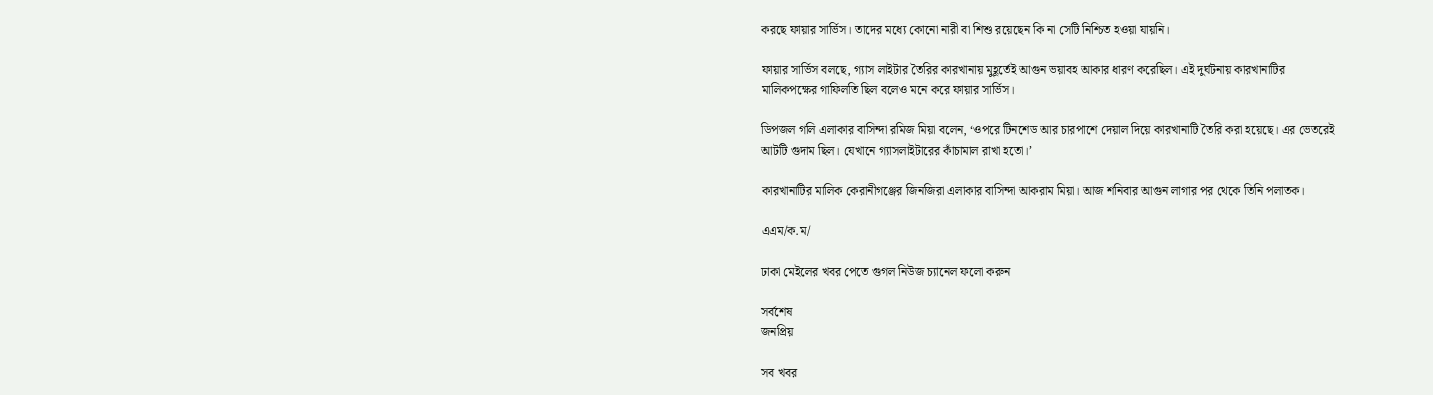করছে ফায়ার সার্ভিস। তাদের মধ্যে কোনো নারী বা শিশু রয়েছেন কি না সেটি নিশ্চিত হওয়া যায়নি।

ফায়ার সার্ভিস বলছে, গ্যাস লাইটার তৈরির কারখানায় মুহূর্তেই আগুন ভয়াবহ আকার ধারণ করেছিল। এই দুর্ঘটনায় কারখানাটির মালিকপক্ষের গাফিলতি ছিল বলেও মনে করে ফায়ার সার্ভিস।

ডিপজল গলি এলাকার বাসিন্দা রমিজ মিয়া বলেন, ‘ওপরে টিনশেড আর চারপাশে দেয়াল দিয়ে কারখানাটি তৈরি করা হয়েছে। এর ভেতরেই আটটি গুদাম ছিল। যেখানে গ্যাসলাইটারের কাঁচামাল রাখা হতো।’

কারখানাটির মালিক কেরানীগঞ্জের জিনজিরা এলাকার বাসিন্দা আকরাম মিয়া। আজ শনিবার আগুন লাগার পর থেকে তিনি পলাতক।

এএম/ক.ম/

ঢাকা মেইলের খবর পেতে গুগল নিউজ চ্যানেল ফলো করুন

সর্বশেষ
জনপ্রিয়

সব খবর